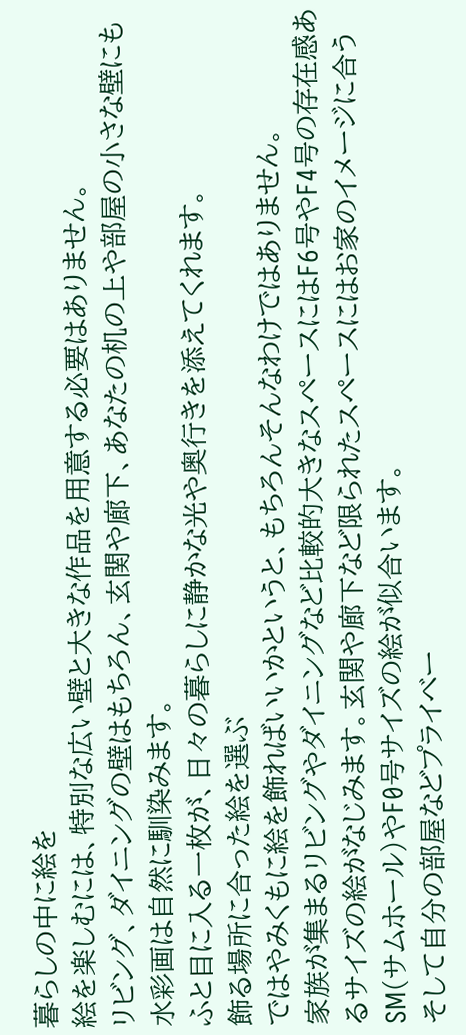暮らしの中に絵を
絵を楽しむには、特別な広い壁と大きな作品を用意する必要はありません。
リビング、ダイニングの壁はもちろん、玄関や廊下、あなたの机の上や部屋の小さな壁にも水彩画は自然に馴染みます。
ふと目に入る一枚が、日々の暮らしに静かな光や奥行きを添えてくれます。
飾る場所に合った絵を選ぶ
ではやみくもに絵を飾ればいいかというと、もちろんそんなわけではありません。
家族が集まるリビングやダイニングなど比較的大きなスペースにはF6号やF4号の存在感あるサイズの絵がなじみます。玄関や廊下など限られたスペースにはお家のイメージに合うSM(サムホール)やF0号サイズの絵が似合います。
そして自分の部屋などプライベー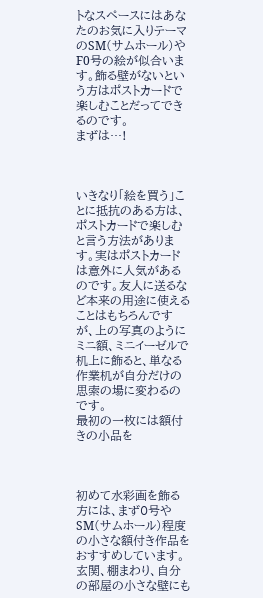トなスペースにはあなたのお気に入りテーマのSM(サムホール)やF0号の絵が似合います。飾る壁がないという方はポストカードで楽しむことだってできるのです。
まずは…!



いきなり「絵を買う」ことに抵抗のある方は、ポストカードで楽しむと言う方法があります。実はポストカードは意外に人気があるのです。友人に送るなど本来の用途に使えることはもちろんですが、上の写真のようにミニ額、ミニイーゼルで机上に飾ると、単なる作業机が自分だけの思索の場に変わるのです。
最初の一枚には額付きの小品を



初めて水彩画を飾る方には、まず0号やSM(サムホール)程度の小さな額付き作品をおすすめしています。
玄関、棚まわり、自分の部屋の小さな壁にも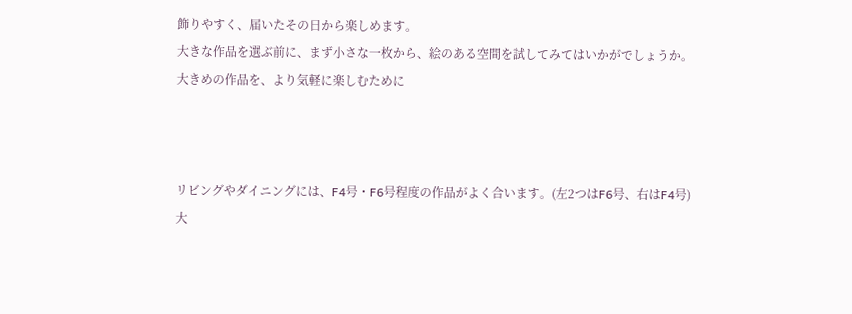飾りやすく、届いたその日から楽しめます。
大きな作品を選ぶ前に、まず小さな一枚から、絵のある空間を試してみてはいかがでしょうか。
大きめの作品を、より気軽に楽しむために



リビングやダイニングには、F4号・F6号程度の作品がよく合います。(左2つはF6号、右はF4号)
大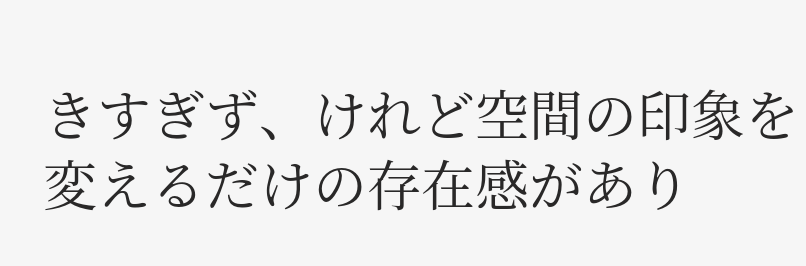きすぎず、けれど空間の印象を変えるだけの存在感があり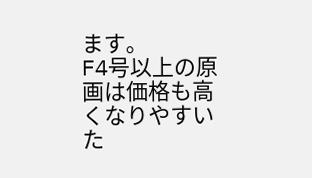ます。
F4号以上の原画は価格も高くなりやすいた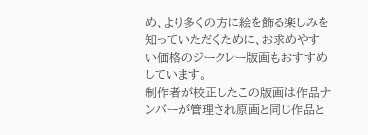め、より多くの方に絵を飾る楽しみを知っていただくために、お求めやすい価格のジークレー版画もおすすめしています。
制作者が校正したこの版画は作品ナンバーが管理され原画と同じ作品と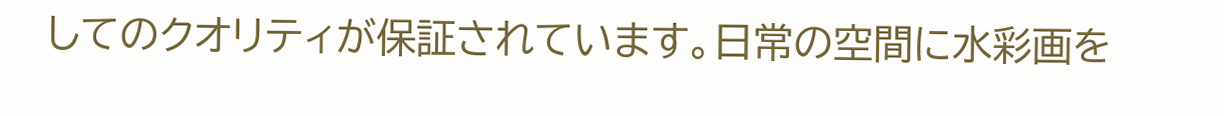してのクオリティが保証されています。日常の空間に水彩画を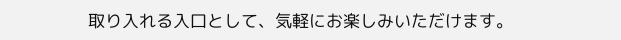取り入れる入口として、気軽にお楽しみいただけます。